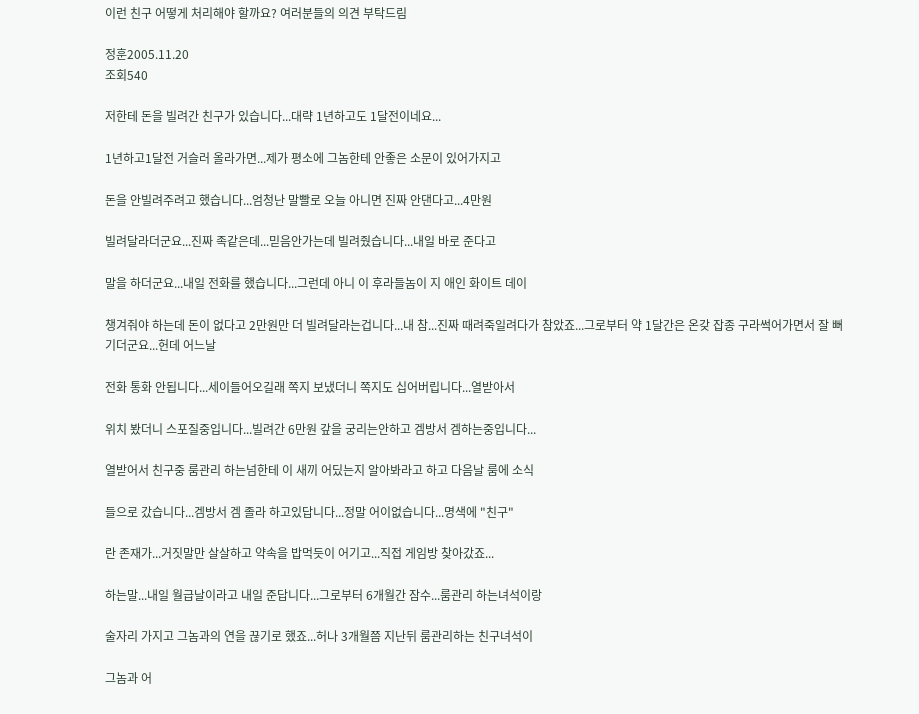이런 친구 어떻게 처리해야 할까요? 여러분들의 의견 부탁드림

정훈2005.11.20
조회540

저한테 돈을 빌려간 친구가 있습니다...대략 1년하고도 1달전이네요...

1년하고1달전 거슬러 올라가면...제가 평소에 그놈한테 안좋은 소문이 있어가지고

돈을 안빌려주려고 했습니다...엄청난 말빨로 오늘 아니면 진짜 안댄다고...4만원

빌려달라더군요...진짜 족같은데...믿음안가는데 빌려줬습니다...내일 바로 준다고

말을 하더군요...내일 전화를 했습니다...그런데 아니 이 후라들놈이 지 애인 화이트 데이

챙겨줘야 하는데 돈이 없다고 2만원만 더 빌려달라는겁니다...내 참...진짜 때려죽일려다가 참았죠...그로부터 약 1달간은 온갖 잡종 구라썩어가면서 잘 뻐기더군요...헌데 어느날

전화 통화 안됩니다...세이들어오길래 쪽지 보냈더니 쪽지도 십어버립니다...열받아서

위치 봤더니 스포질중입니다...빌려간 6만원 갚을 궁리는안하고 겜방서 겜하는중입니다...

열받어서 친구중 룸관리 하는넘한테 이 새끼 어딨는지 알아봐라고 하고 다음날 룸에 소식

들으로 갔습니다...겜방서 겜 졸라 하고있답니다...정말 어이없습니다...명색에 "친구"

란 존재가...거짓말만 살살하고 약속을 밥먹듯이 어기고...직접 게임방 찾아갔죠...

하는말...내일 월급날이라고 내일 준답니다...그로부터 6개월간 잠수...룸관리 하는녀석이랑

술자리 가지고 그놈과의 연을 끊기로 했죠...허나 3개월쯤 지난뒤 룸관리하는 친구녀석이

그놈과 어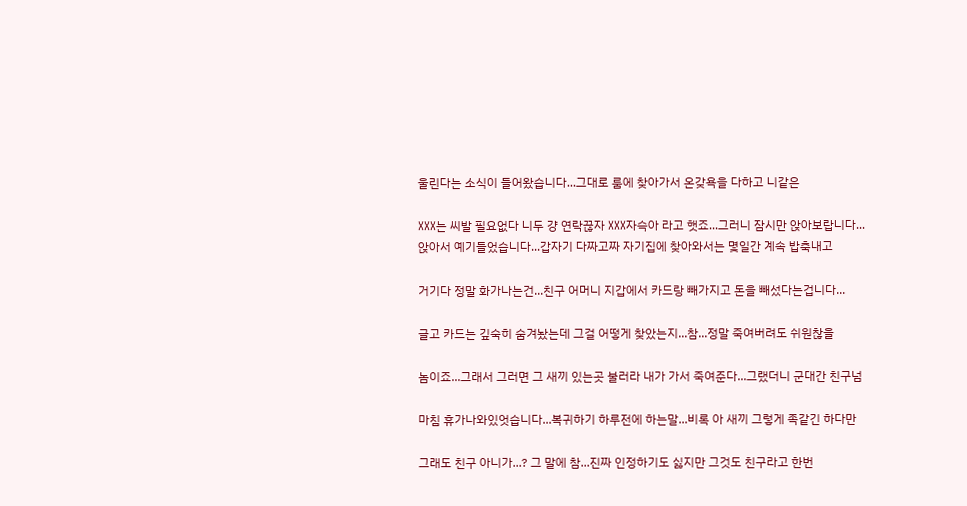울린다는 소식이 들어왔습니다...그대로 룸에 찾아가서 온갖욕을 다하고 니같은

XXX는 씨발 필요없다 니두 걍 연락끊자 XXX자슥아 라고 햇죠...그러니 잠시만 앉아보랍니다...앉아서 예기들었습니다...갑자기 다짜고짜 자기집에 찾아와서는 몇일간 계속 밥축내고

거기다 정말 화가나는건...친구 어머니 지갑에서 카드랑 빼가지고 돈을 빼섰다는겁니다...

글고 카드는 깊숙히 숨겨놨는데 그걸 어떻게 찾았는지...참...정말 죽여버려도 쉬원찮을

놈이죠...그래서 그러면 그 새끼 있는곳 불러라 내가 가서 죽여준다...그랬더니 군대간 친구넘

마침 휴가나와있엇습니다...복귀하기 하루전에 하는말...비록 아 새끼 그렇게 족같긴 하다만

그래도 친구 아니가...? 그 말에 참...진짜 인정하기도 싫지만 그것도 친구라고 한번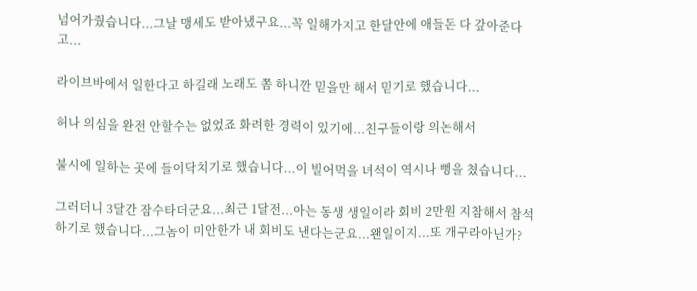넘어가줬습니다...그날 맹세도 받아냈구요...꼭 일해가지고 한달안에 애들돈 다 갚아준다고...

라이브바에서 일한다고 하길래 노래도 쫌 하니깐 믿을만 해서 믿기로 했습니다...

허나 의심을 완전 안할수는 없었죠 화려한 경력이 있기에...친구들이랑 의논해서

불시에 일하는 곳에 들이닥치기로 했습니다...이 빌어먹을 녀석이 역시나 뻥을 쳤습니다...

그러더니 3달간 잠수타더군요...최근 1달전...아는 동생 생일이라 회비 2만원 지참해서 참석하기로 했습니다...그놈이 미안한가 내 회비도 낸다는군요...왠일이지...또 개구라아닌가?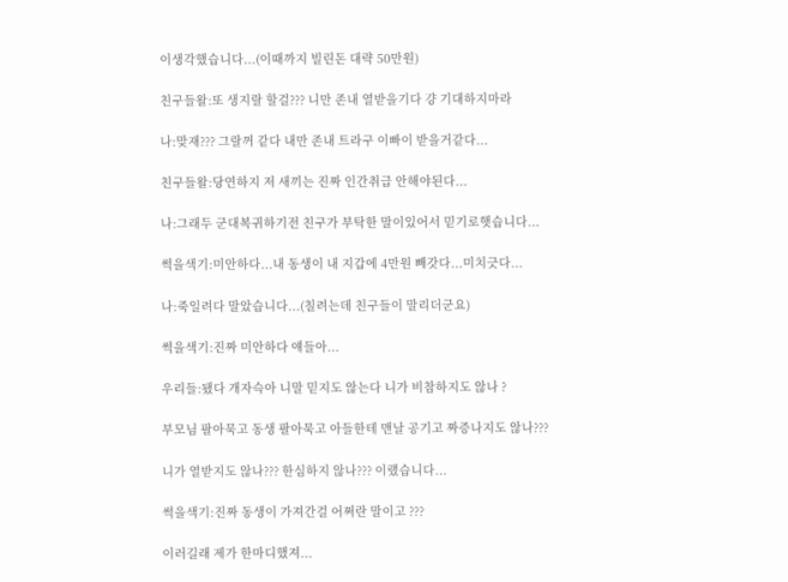이생각했습니다...(이때까지 빌린돈 대략 50만원)

친구들왈:또 생지랄 할걸??? 니만 존내 열받을기다 걍 기대하지마라

나:맞재??? 그랄꺼 같다 내만 존내 트라구 이빠이 받을거같다...

친구들왈:당연하지 저 새끼는 진짜 인간취급 안해야된다...

나:그래두 군대복귀하기전 친구가 부탁한 말이있어서 믿기로햇습니다...

썩을색기:미안하다...내 동생이 내 지갑에 4만원 빼갓다...미치긋다...

나:죽일려다 말았습니다...(칠려는데 친구들이 말리더군요)

썩을색기:진짜 미안하다 얘들아...

우리들:됐다 개자슥아 니말 믿지도 않는다 니가 비참하지도 않나 ?

부모님 팔아묵고 동생 팔아묵고 아들한테 맨날 공기고 짜증나지도 않나???

니가 열받지도 않나??? 한심하지 않나??? 이랬습니다...

썩을색기:진짜 동생이 가져간걸 어쩌란 말이고 ???

이러길래 제가 한마디했져...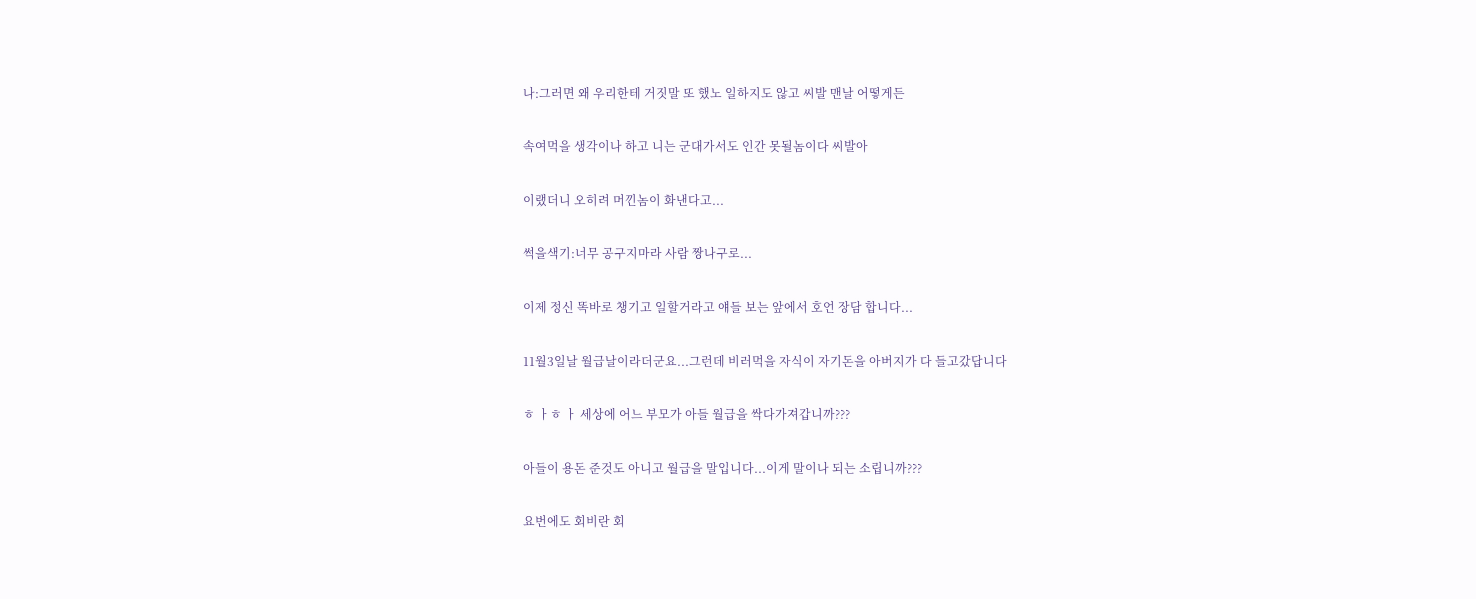나:그러면 왜 우리한테 거짓말 또 했노 일하지도 않고 씨발 맨날 어떻게든

속여먹을 생각이나 하고 니는 군대가서도 인간 못될놈이다 씨발아

이랬더니 오히려 머낀놈이 화낸다고...

썩을색기:너무 공구지마라 사람 짱나구로...

이제 정신 똑바로 챙기고 일할거라고 얘들 보는 앞에서 호언 장담 합니다...

11월3일날 월급날이라더군요...그런데 비러먹을 자식이 자기돈을 아버지가 다 들고갔답니다

ㅎ ㅏㅎ ㅏ 세상에 어느 부모가 아들 월급을 싹다가져갑니까???

아들이 용돈 준것도 아니고 월급을 말입니다...이게 말이나 되는 소립니까???

요번에도 회비란 회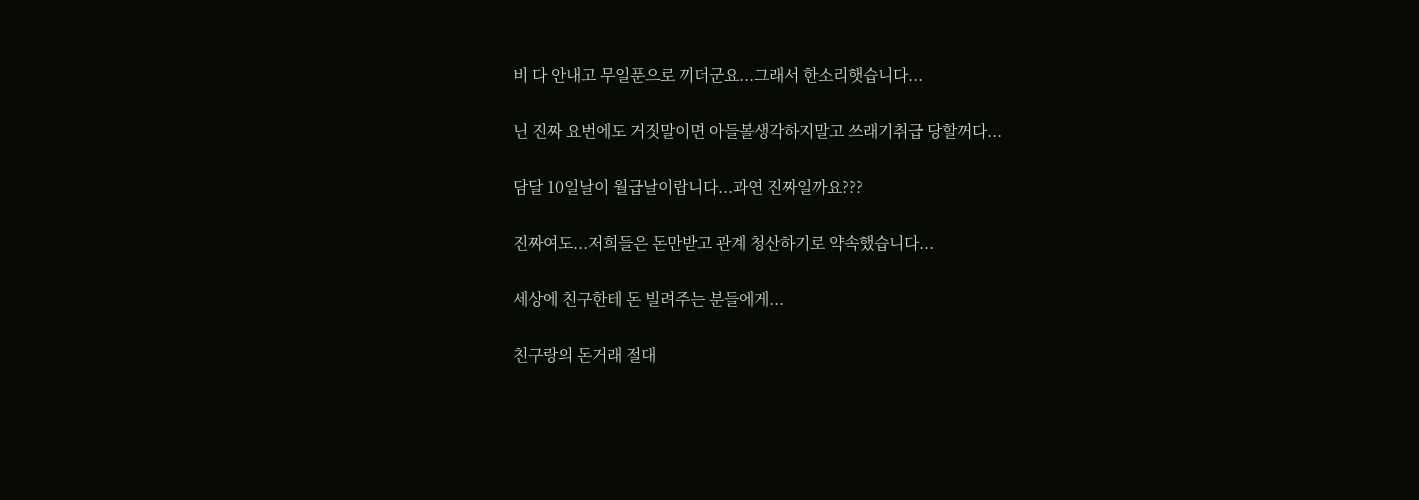비 다 안내고 무일푼으로 끼더군요...그래서 한소리햇습니다...

닌 진짜 요번에도 거짓말이면 아들볼생각하지말고 쓰래기취급 당할꺼다...

담달 10일날이 월급날이랍니다...과연 진짜일까요???

진짜여도...저희들은 돈만받고 관계 청산하기로 약속했습니다...

세상에 친구한테 돈 빌려주는 분들에게...

친구랑의 돈거래 절대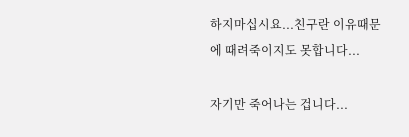하지마십시요...친구란 이유때문에 때려죽이지도 못합니다...

자기만 죽어나는 겁니다...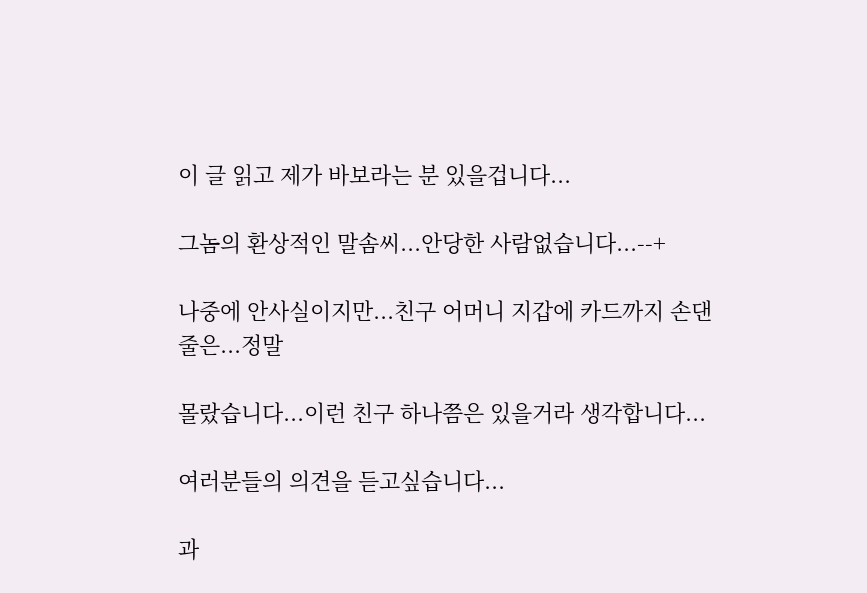이 글 읽고 제가 바보라는 분 있을겁니다...

그놈의 환상적인 말솜씨...안당한 사람없습니다...--+

나중에 안사실이지만...친구 어머니 지갑에 카드까지 손댄줄은...정말

몰랐습니다...이런 친구 하나쯤은 있을거라 생각합니다...

여러분들의 의견을 듣고싶습니다...

과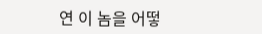연 이 놈을 어떻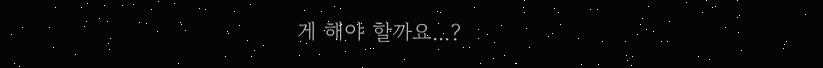게 해야 할까요...?